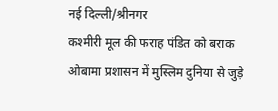नई दिल्ली/श्रीनगर
कश्मीरी मूल की फराह पंडित को बराक ओबामा प्रशासन में मुस्लिम दुनिया से जुड़े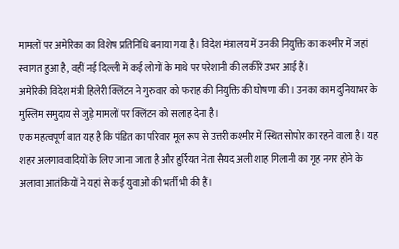मामलों पर अमेरिका का विशेष प्रतिनिधि बनाया गया है। विदेश मंत्रालय में उनकी नियुक्ति का कश्मीर में जहां स्वागत हुआ है, वहीं नई दिल्ली में कई लोगों के माथे पर परेशानी की लकीरें उभर आई हैं।
अमेरिकी विदेश मंत्री हिलेरी क्लिंटन ने गुरुवार को फराह की नियुक्ति की घोषणा की। उनका काम दुनियाभर के मुस्लिम समुदाय से जुड़े मामलों पर क्लिंटन को सलाह देना है।
एक महत्वपूर्ण बात यह है कि पंडित का परिवार मूल रूप से उत्तरी कश्मीर में स्थित सोपोर का रहने वाला है। यह शहर अलगाववादियों के लिए जाना जाता है और हुर्रियत नेता सैयद अली शाह गिलानी का गृह नगर होने के अलावा आतंकियों ने यहां से कई युवाओं की भर्ती भी की हैं।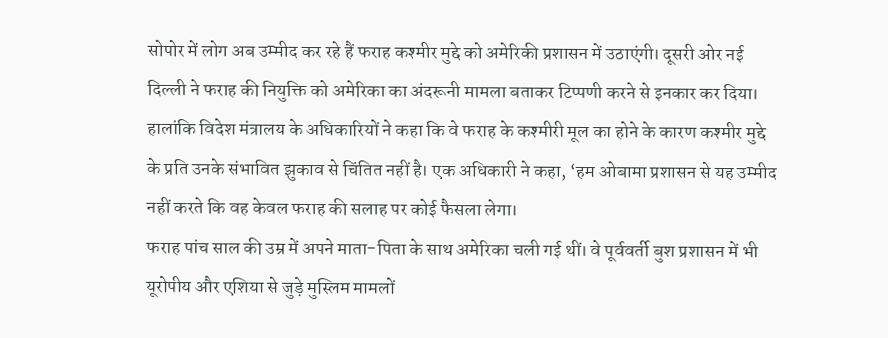सोपोर में लोग अब उम्मीद कर रहे हैं फराह कश्मीर मुद्दे को अमेरिकी प्रशासन में उठाएंगी। दूसरी ओर नई दिल्ली ने फराह की नियुक्ति को अमेरिका का अंदरूनी मामला बताकर टिप्पणी करने से इनकार कर दिया। हालांकि विदेश मंत्रालय के अधिकारियों ने कहा कि वे फराह के कश्मीरी मूल का होने के कारण कश्मीर मुद्दे के प्रति उनके संभावित झुकाव से चिंतित नहीं है। एक अधिकारी ने कहा, ‘हम ओबामा प्रशासन से यह उम्मीद नहीं करते कि वह केवल फराह की सलाह पर कोई फैसला लेगा।
फराह पांच साल की उम्र में अपने माता-पिता के साथ अमेरिका चली गई थीं। वे पूर्ववर्ती बुश प्रशासन में भी यूरोपीय और एशिया से जुड़े मुस्लिम मामलों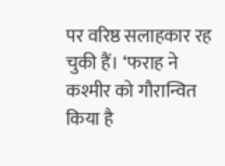पर वरिष्ठ सलाहकार रह चुकी हैं। ‘फराह ने कश्मीर को गौरान्वित किया है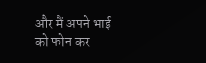और मैं अपने भाई को फोन कर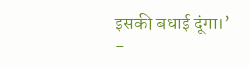इसकी बधाई दूंगा।’
-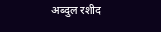अब्दुल रशीद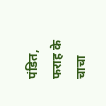पंडित, फराह के चाचा